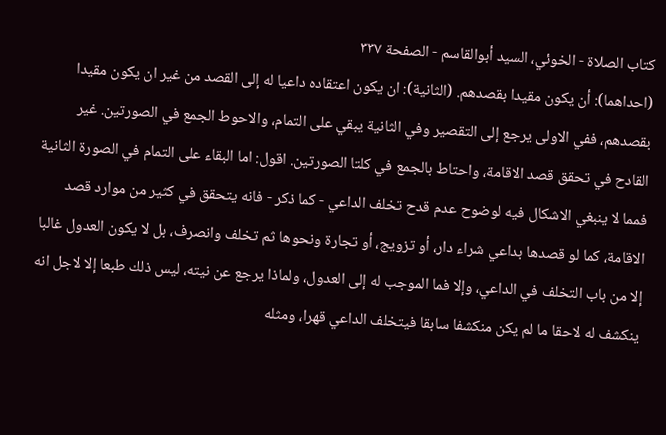كتاب الصلاة - الخوئي، السيد أبوالقاسم - الصفحة ٣٣٧
(احداهما): أن يكون مقيدا بقصدهم. (الثانية): ان يكون اعتقاده داعيا له إلى القصد من غير ان يكون مقيدا بقصدهم، ففي الاولى يرجع إلى التقصير وفي الثانية يبقي على التمام، والاحوط الجمع في الصورتين. غير القادح في تحقق قصد الاقامة، واحتاط بالجمع في كلتا الصورتين. اقول: اما البقاء على التمام في الصورة الثانية فمما لا ينبغي الاشكال فيه لوضوح عدم قدح تخلف الداعي - كما ذكر - فانه يتحقق في كثير من موارد قصد الاقامة، كما لو قصدها بداعي شراء دار، أو تزويج، أو تجارة ونحوها ثم تخلف وانصرف، بل لا يكون العدول غالبا إلا من باب التخلف في الداعي، وإلا فما الموجب له إلى العدول، ولماذا يرجع عن نيته، ليس ذلك طبعا إلا لاجل انه ينكشف له لاحقا ما لم يكن منكشفا سابقا فيتخلف الداعي قهرا، ومثله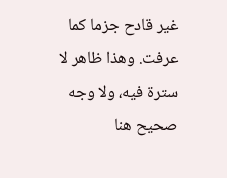غير قادح جزما كما عرفت. وهذا ظاهر لا سترة فيه، ولا وجه صحيح هنا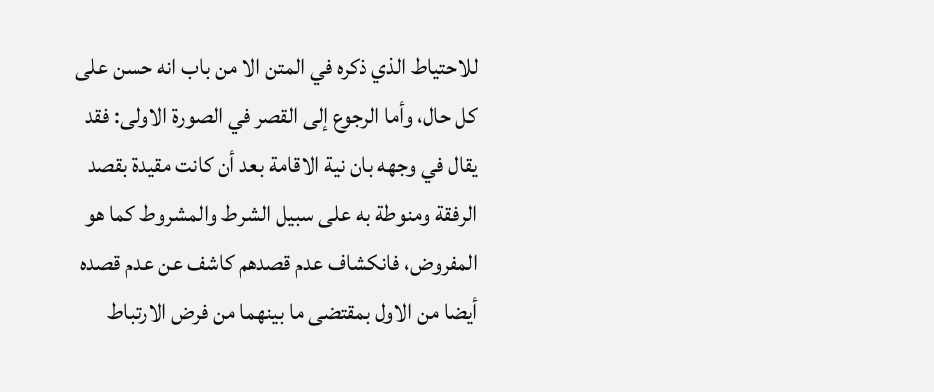للاحتياط الذي ذكره في المتن الا من باب انه حسن على كل حال، وأما الرجوع إلى القصر في الصورة الاولى: فقد يقال في وجهه بان نية الاقامة بعد أن كانت مقيدة بقصد الرفقة ومنوطة به على سبيل الشرط والمشروط كما هو المفروض، فانكشاف عدم قصدهم كاشف عن عدم قصده أيضا من الاول بمقتضى ما بينهما من فرض الارتباط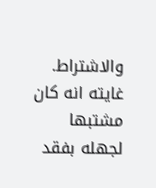والاشتراط. غايته انه كان مشتبها لجهله بفقد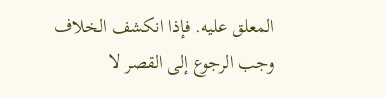المعلق عليه. فإذا انكشف الخلاف وجب الرجوع إلى القصر لا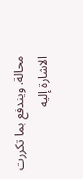محالة. ويندفع بما تكررت الاشارة إليه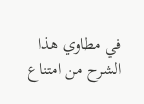في مطاوي هذا الشرح من امتناع